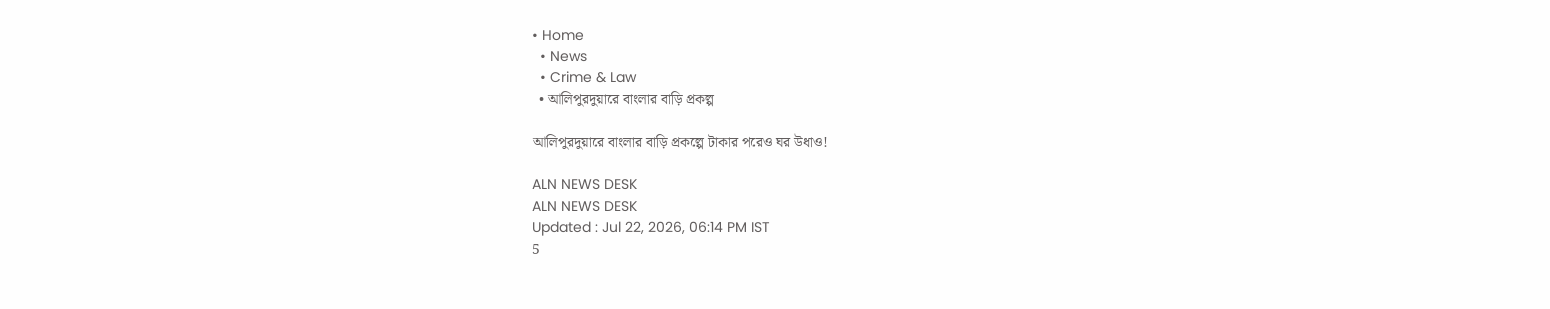• Home
  • News
  • Crime & Law
  • আলিপুরদুয়ারে বাংলার বাড়ি প্রকল্প

আলিপুরদুয়ারে বাংলার বাড়ি প্রকল্পে টাকার পরেও ঘর উধাও!

ALN NEWS DESK
ALN NEWS DESK
Updated : Jul 22, 2026, 06:14 PM IST
5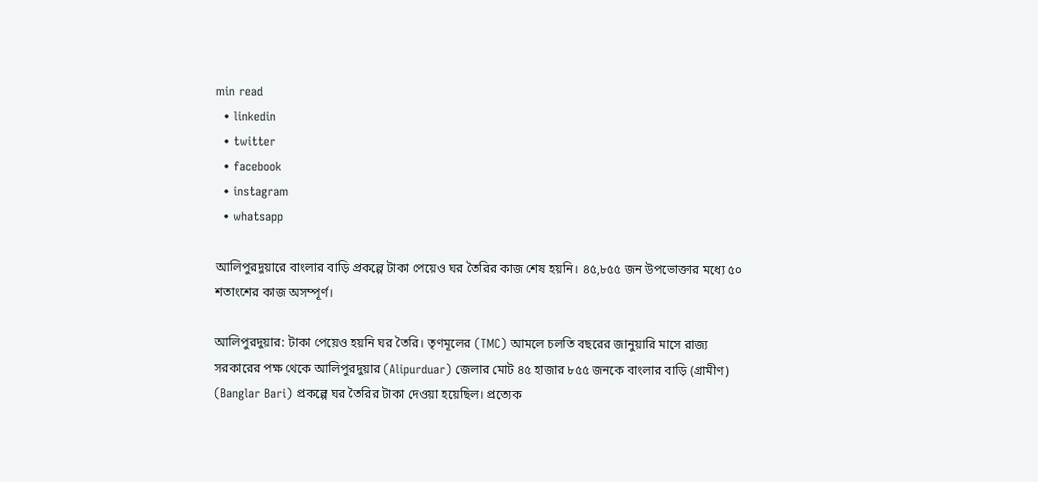min read
  • linkedin
  • twitter
  • facebook
  • instagram
  • whatsapp

আলিপুরদুয়ারে বাংলার বাড়ি প্রকল্পে টাকা পেয়েও ঘর তৈরির কাজ শেষ হয়নি। ৪৫,৮৫৫ জন উপভোক্তার মধ্যে ৫০ শতাংশের কাজ অসম্পূর্ণ।

আলিপুরদুয়ার: টাকা পেয়েও হয়নি ঘর তৈরি। তৃণমূলের (TMC) আমলে চলতি বছরের জানুয়ারি মাসে রাজ্য সরকারের পক্ষ থেকে আলিপুরদুয়ার (Alipurduar) জেলার মোট ৪৫ হাজার ৮৫৫ জনকে বাংলার বাড়ি (গ্রামীণ) (Banglar Bari) প্রকল্পে ঘর তৈরির টাকা দেওয়া হয়েছিল। প্রত্যেক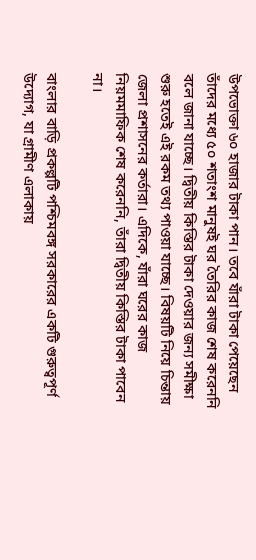উপভোক্তা ৬০ হাজার টাকা পান। তবে যাঁরা টাকা পেয়েছেন তাঁদের মধ্যে ৫০ শতাংশ মানুষই ঘর তৈরির কাজ শেষ করেননি বলে জানা যাচ্ছে। দ্বিতীয় কিস্তির টাকা দেওয়ার জন্য সমীক্ষা শুরু হতেই এই রকম তথ্য পাওয়া যাচ্ছে। বিষয়টি নিয়ে চিন্তায় জেলা প্রশাসনের কর্তারা। এদিকে, যাঁরা ঘরের কাজ নিয়মমাফিক শেষ করেননি, তাঁরা দ্বিতীয় কিস্তির টাকা পাবেন না।

বাংলার বাড়ি প্রকল্পটি পশ্চিমবঙ্গ সরকারের একটি গুরুত্বপূর্ণ উদ্যোগ, যা গ্রামীণ এলাকায়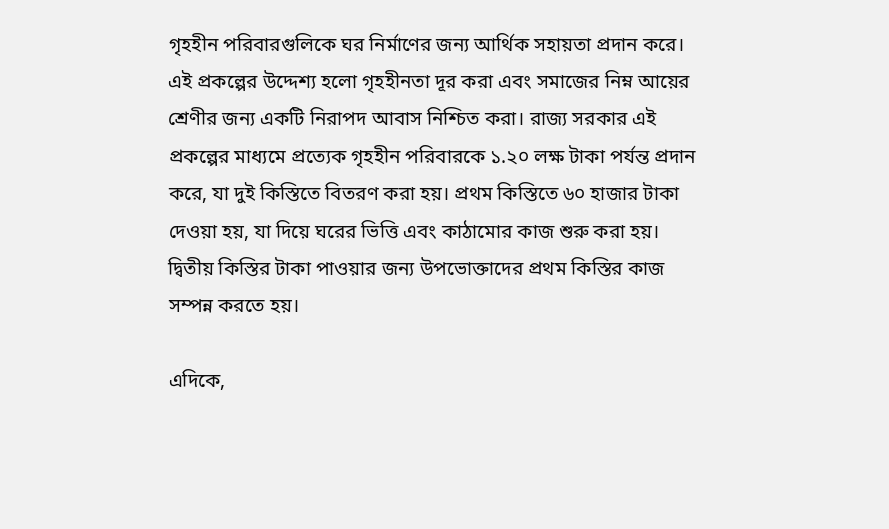গৃহহীন পরিবারগুলিকে ঘর নির্মাণের জন্য আর্থিক সহায়তা প্রদান করে। এই প্রকল্পের উদ্দেশ্য হলো গৃহহীনতা দূর করা এবং সমাজের নিম্ন আয়ের শ্রেণীর জন্য একটি নিরাপদ আবাস নিশ্চিত করা। রাজ্য সরকার এই প্রকল্পের মাধ্যমে প্রত্যেক গৃহহীন পরিবারকে ১.২০ লক্ষ টাকা পর্যন্ত প্রদান করে, যা দুই কিস্তিতে বিতরণ করা হয়। প্রথম কিস্তিতে ৬০ হাজার টাকা দেওয়া হয়, যা দিয়ে ঘরের ভিত্তি এবং কাঠামোর কাজ শুরু করা হয়। দ্বিতীয় কিস্তির টাকা পাওয়ার জন্য উপভোক্তাদের প্রথম কিস্তির কাজ সম্পন্ন করতে হয়।

এদিকে,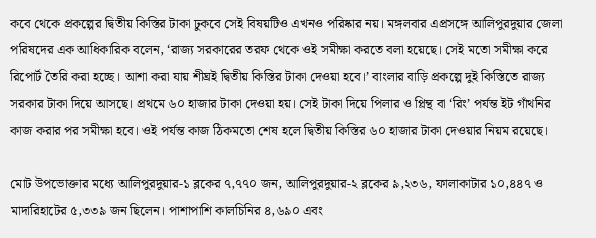কবে থেকে প্রকল্পের দ্বিতীয় কিস্তির টাকা ঢুকবে সেই বিষয়টিও এখনও পরিষ্কার নয়। মঙ্গলবার এপ্রসঙ্গে আলিপুরদুয়ার জেলা পরিষদের এক আধিকারিক বলেন, ‘রাজ্য সরকারের তরফ থেকে ওই সমীক্ষা করতে বলা হয়েছে। সেই মতো সমীক্ষা করে রিপোর্ট তৈরি করা হচ্ছে। আশা করা যায় শীঘ্রই দ্বিতীয় কিস্তির টাকা দেওয়া হবে।’ বাংলার বাড়ি প্রকল্পে দুই কিস্তিতে রাজ্য সরকার টাকা দিয়ে আসছে। প্রথমে ৬০ হাজার টাকা দেওয়া হয়। সেই টাকা দিয়ে পিলার ও প্লিন্থ বা ‘রিং’ পর্যন্ত ইট গাঁথনির কাজ করার পর সমীক্ষা হবে। ওই পর্যন্ত কাজ ঠিকমতো শেষ হলে দ্বিতীয় কিস্তির ৬০ হাজার টাকা দেওয়ার নিয়ম রয়েছে।

মোট উপভোক্তার মধ্যে আলিপুরদুয়ার-১ ব্লকের ৭,৭৭০ জন, আলিপুরদুয়ার-২ ব্লকের ৯,২৩৬, ফালাকাটার ১০,৪৪৭ ও মাদারিহাটের ৫,৩৩৯ জন ছিলেন। পাশাপাশি কালচিনির ৪,৬৯০ এবং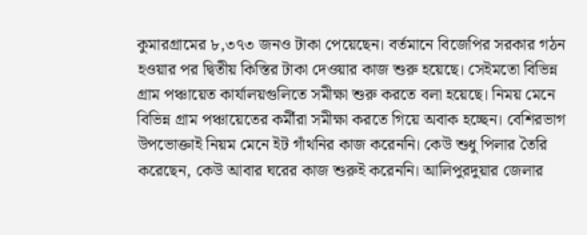কুমারগ্রামের ৮,৩৭৩ জনও টাকা পেয়েছেন। বর্তমানে বিজেপির সরকার গঠন হওয়ার পর দ্বিতীয় কিস্তির টাকা দেওয়ার কাজ শুরু হয়েছে। সেইমতো বিভিন্ন গ্রাম পঞ্চায়েত কার্যালয়গুলিতে সমীক্ষা শুরু করতে বলা হয়েছে। নিময় মেনে বিভিন্ন গ্রাম পঞ্চায়েতের কর্মীরা সমীক্ষা করতে গিয়ে অবাক হচ্ছেন। বেশিরভাগ উপভোক্তাই নিয়ম মেনে ইট গাঁথনির কাজ করেননি। কেউ শুধু পিলার তৈরি করেছেন, কেউ আবার ঘরের কাজ শুরুই করেননি। আলিপুরদুয়ার জেলার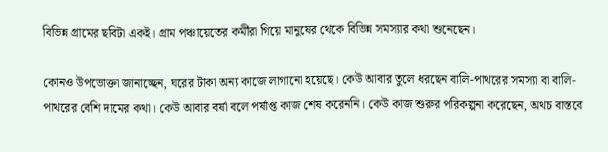বিভিন্ন গ্রামের ছবিটা একই। গ্রাম পঞ্চায়েতের কর্মীরা গিয়ে মানুষের থেকে বিভিন্ন সমস্যার কথা শুনেছেন।

কোনও উপভোক্তা জানাচ্ছেন, ঘরের টাকা অন্য কাজে লাগানো হয়েছে। কেউ আবার তুলে ধরছেন বালি-পাথরের সমস্যা বা বালি-পাথরের বেশি দামের কথা। কেউ আবার বর্ষা বলে পর্ষাপ্ত কাজ শেষ করেননি। কেউ কাজ শুরুর পরিকল্পনা করেছেন, অথচ বাস্তবে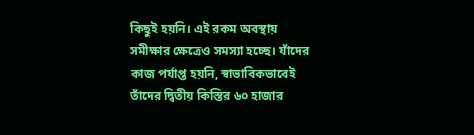কিছুই হয়নি। এই রকম অবস্থায় সমীক্ষার ক্ষেত্রেও সমস্যা হচ্ছে। যাঁদের কাজ পর্যাপ্ত হয়নি, স্বাভাবিকভাবেই তাঁদের দ্বিতীয় কিস্তির ৬০ হাজার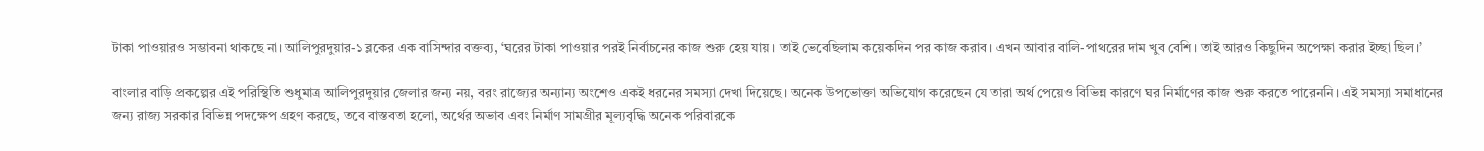টাকা পাওয়ারও সম্ভাবনা থাকছে না। আলিপুরদুয়ার-১ ব্লকের এক বাসিন্দার বক্তব্য, ‘ঘরের টাকা পাওয়ার পরই নির্বাচনের কাজ শুরু হেয় যায়। তাই ভেবেছিলাম কয়েকদিন পর কাজ করাব। এখন আবার বালি-পাথরের দাম খুব বেশি। তাই আরও কিছুদিন অপেক্ষা করার ইচ্ছা ছিল।’

বাংলার বাড়ি প্রকল্পের এই পরিস্থিতি শুধুমাত্র আলিপুরদুয়ার জেলার জন্য নয়, বরং রাজ্যের অন্যান্য অংশেও একই ধরনের সমস্যা দেখা দিয়েছে। অনেক উপভোক্তা অভিযোগ করেছেন যে তারা অর্থ পেয়েও বিভিন্ন কারণে ঘর নির্মাণের কাজ শুরু করতে পারেননি। এই সমস্যা সমাধানের জন্য রাজ্য সরকার বিভিন্ন পদক্ষেপ গ্রহণ করছে, তবে বাস্তবতা হলো, অর্থের অভাব এবং নির্মাণ সামগ্রীর মূল্যবৃদ্ধি অনেক পরিবারকে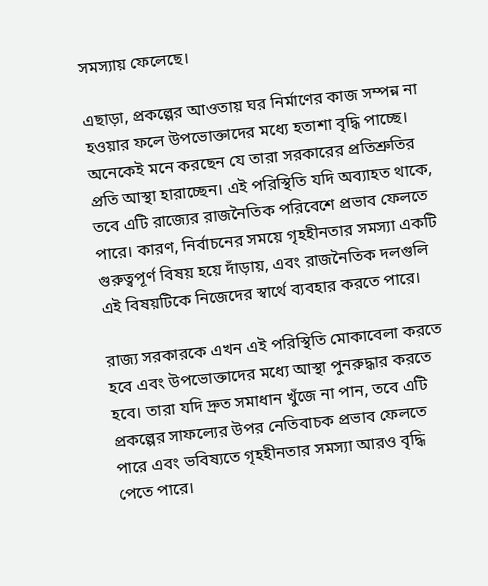সমস্যায় ফেলেছে।

এছাড়া, প্রকল্পের আওতায় ঘর নির্মাণের কাজ সম্পন্ন না হওয়ার ফলে উপভোক্তাদের মধ্যে হতাশা বৃদ্ধি পাচ্ছে। অনেকেই মনে করছেন যে তারা সরকারের প্রতিশ্রুতির প্রতি আস্থা হারাচ্ছেন। এই পরিস্থিতি যদি অব্যাহত থাকে, তবে এটি রাজ্যের রাজনৈতিক পরিবেশে প্রভাব ফেলতে পারে। কারণ, নির্বাচনের সময়ে গৃহহীনতার সমস্যা একটি গুরুত্বপূর্ণ বিষয় হয়ে দাঁড়ায়, এবং রাজনৈতিক দলগুলি এই বিষয়টিকে নিজেদের স্বার্থে ব্যবহার করতে পারে।

রাজ্য সরকারকে এখন এই পরিস্থিতি মোকাবেলা করতে হবে এবং উপভোক্তাদের মধ্যে আস্থা পুনরুদ্ধার করতে হবে। তারা যদি দ্রুত সমাধান খুঁজে না পান, তবে এটি প্রকল্পের সাফল্যের উপর নেতিবাচক প্রভাব ফেলতে পারে এবং ভবিষ্যতে গৃহহীনতার সমস্যা আরও বৃদ্ধি পেতে পারে।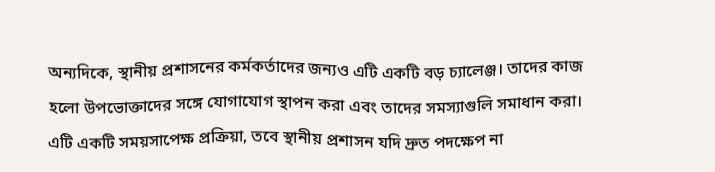অন্যদিকে, স্থানীয় প্রশাসনের কর্মকর্তাদের জন্যও এটি একটি বড় চ্যালেঞ্জ। তাদের কাজ হলো উপভোক্তাদের সঙ্গে যোগাযোগ স্থাপন করা এবং তাদের সমস্যাগুলি সমাধান করা। এটি একটি সময়সাপেক্ষ প্রক্রিয়া, তবে স্থানীয় প্রশাসন যদি দ্রুত পদক্ষেপ না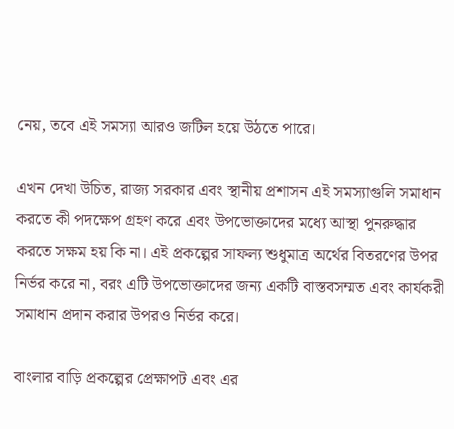নেয়, তবে এই সমস্যা আরও জটিল হয়ে উঠতে পারে।

এখন দেখা উচিত, রাজ্য সরকার এবং স্থানীয় প্রশাসন এই সমস্যাগুলি সমাধান করতে কী পদক্ষেপ গ্রহণ করে এবং উপভোক্তাদের মধ্যে আস্থা পুনরুদ্ধার করতে সক্ষম হয় কি না। এই প্রকল্পের সাফল্য শুধুমাত্র অর্থের বিতরণের উপর নির্ভর করে না, বরং এটি উপভোক্তাদের জন্য একটি বাস্তবসম্মত এবং কার্যকরী সমাধান প্রদান করার উপরও নির্ভর করে।

বাংলার বাড়ি প্রকল্পের প্রেক্ষাপট এবং এর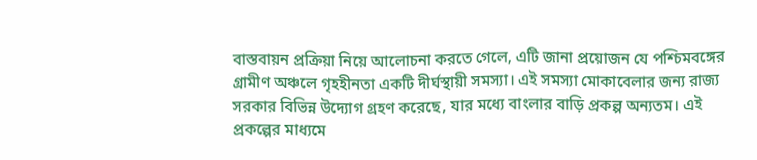বাস্তবায়ন প্রক্রিয়া নিয়ে আলোচনা করতে গেলে, এটি জানা প্রয়োজন যে পশ্চিমবঙ্গের গ্রামীণ অঞ্চলে গৃহহীনতা একটি দীর্ঘস্থায়ী সমস্যা। এই সমস্যা মোকাবেলার জন্য রাজ্য সরকার বিভিন্ন উদ্যোগ গ্রহণ করেছে, যার মধ্যে বাংলার বাড়ি প্রকল্প অন্যতম। এই প্রকল্পের মাধ্যমে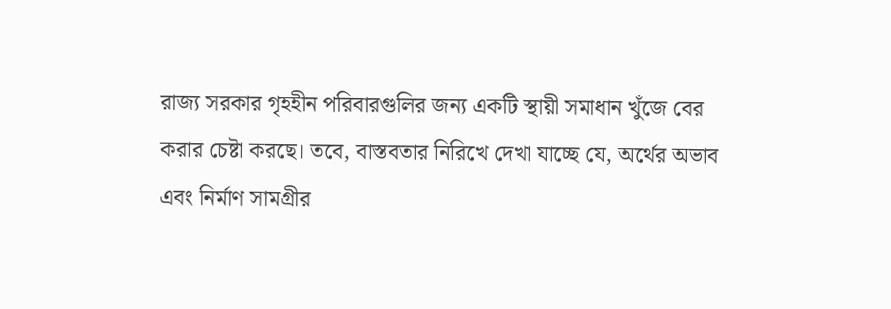রাজ্য সরকার গৃহহীন পরিবারগুলির জন্য একটি স্থায়ী সমাধান খুঁজে বের করার চেষ্টা করছে। তবে, বাস্তবতার নিরিখে দেখা যাচ্ছে যে, অর্থের অভাব এবং নির্মাণ সামগ্রীর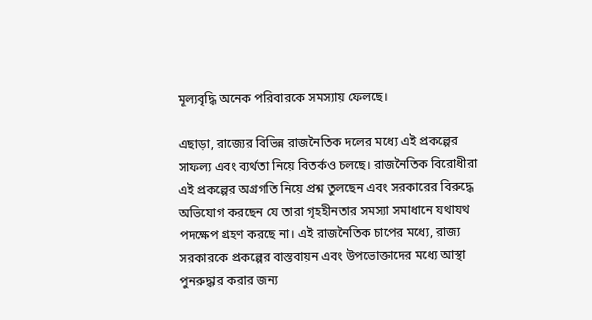মূল্যবৃদ্ধি অনেক পরিবারকে সমস্যায় ফেলছে।

এছাড়া, রাজ্যের বিভিন্ন রাজনৈতিক দলের মধ্যে এই প্রকল্পের সাফল্য এবং ব্যর্থতা নিয়ে বিতর্কও চলছে। রাজনৈতিক বিরোধীরা এই প্রকল্পের অগ্রগতি নিয়ে প্রশ্ন তুলছেন এবং সরকারের বিরুদ্ধে অভিযোগ করছেন যে তারা গৃহহীনতার সমস্যা সমাধানে যথাযথ পদক্ষেপ গ্রহণ করছে না। এই রাজনৈতিক চাপের মধ্যে, রাজ্য সরকারকে প্রকল্পের বাস্তবায়ন এবং উপভোক্তাদের মধ্যে আস্থা পুনরুদ্ধার করার জন্য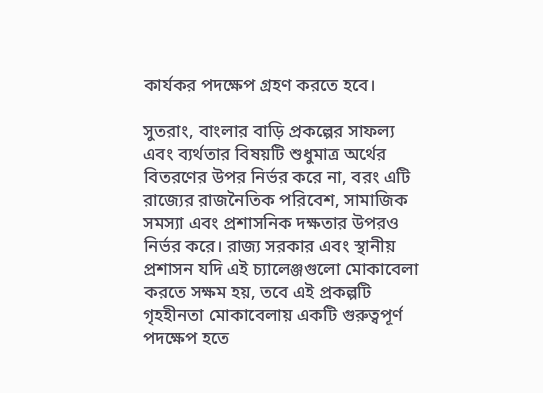কার্যকর পদক্ষেপ গ্রহণ করতে হবে।

সুতরাং, বাংলার বাড়ি প্রকল্পের সাফল্য এবং ব্যর্থতার বিষয়টি শুধুমাত্র অর্থের বিতরণের উপর নির্ভর করে না, বরং এটি রাজ্যের রাজনৈতিক পরিবেশ, সামাজিক সমস্যা এবং প্রশাসনিক দক্ষতার উপরও নির্ভর করে। রাজ্য সরকার এবং স্থানীয় প্রশাসন যদি এই চ্যালেঞ্জগুলো মোকাবেলা করতে সক্ষম হয়, তবে এই প্রকল্পটি গৃহহীনতা মোকাবেলায় একটি গুরুত্বপূর্ণ পদক্ষেপ হতে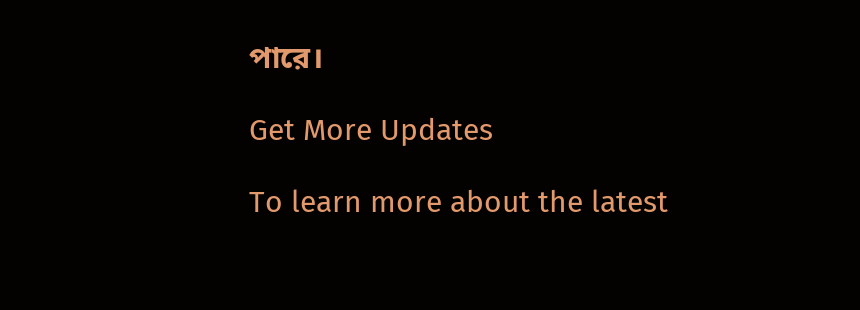পারে।

Get More Updates

To learn more about the latest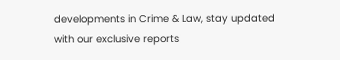developments in Crime & Law, stay updated with our exclusive reports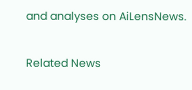and analyses on AiLensNews.

Related News